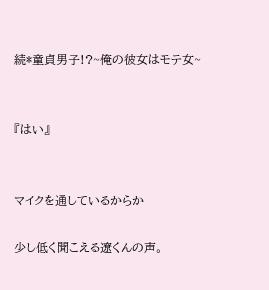続*童貞男子!?~俺の彼女はモテ女~


『はい』


マイクを通しているからか

少し低く聞こえる遼くんの声。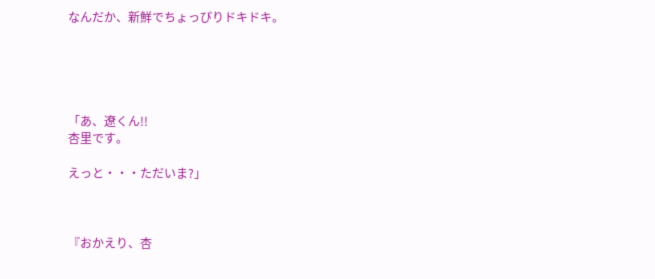なんだか、新鮮でちょっぴりドキドキ。





「あ、遼くん!!
杏里です。

えっと・・・ただいま?」



『おかえり、杏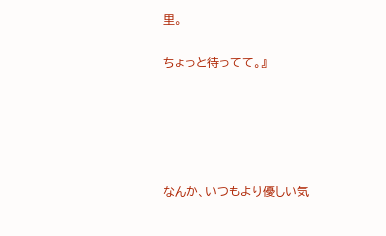里。

ちょっと待ってて。』





なんか、いつもより優しい気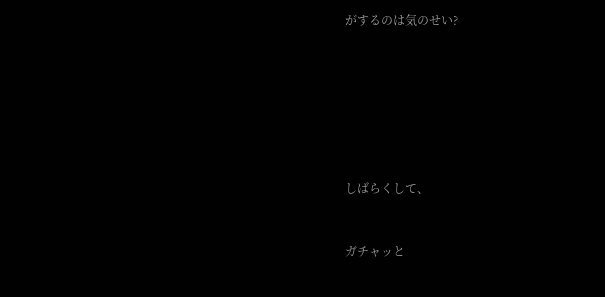がするのは気のせい?







しばらくして、


ガチャッと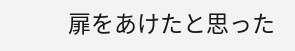扉をあけたと思った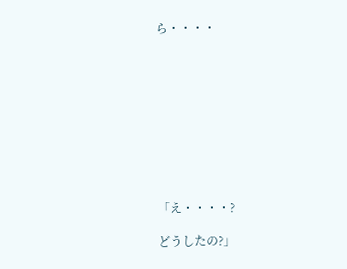ら・・・・










「え・・・・?

どうしたの?」